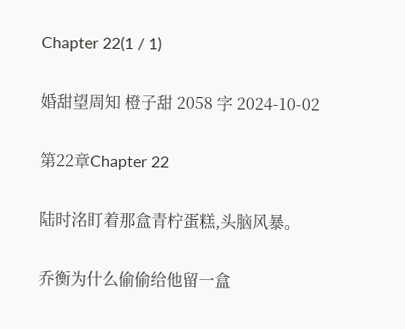Chapter 22(1 / 1)

婚甜望周知 橙子甜 2058 字 2024-10-02

第22章Chapter 22

陆时洺盯着那盒青柠蛋糕,头脑风暴。

乔衡为什么偷偷给他留一盒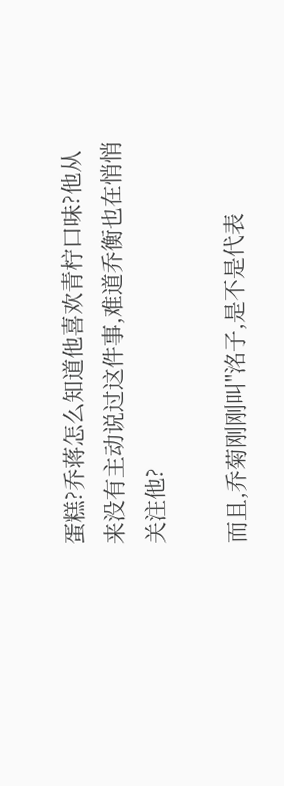蛋糕?乔蒋怎么知道他喜欢青柠口味?他从来没有主动说过这件事,难道乔衡也在悄悄关注他?

而且,乔菊刚刚叫''洺子,是不是代表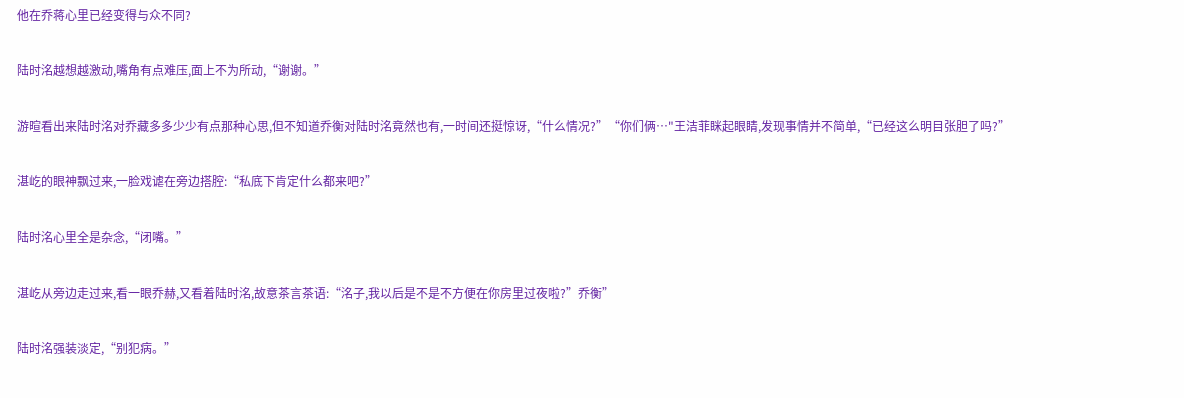他在乔蒋心里已经变得与众不同?

陆时洺越想越激动,嘴角有点难压,面上不为所动,“谢谢。”

游暄看出来陆时洺对乔藏多多少少有点那种心思,但不知道乔衡对陆时洺竟然也有,一时间还挺惊讶,“什么情况?”“你们俩…"王洁菲眯起眼睛,发现事情并不简单,“已经这么明目张胆了吗?”

湛屹的眼神飘过来,一脸戏谑在旁边搭腔:“私底下肯定什么都来吧?”

陆时洺心里全是杂念,“闭嘴。”

湛屹从旁边走过来,看一眼乔赫,又看着陆时洺,故意茶言茶语:“洺子,我以后是不是不方便在你房里过夜啦?”乔衡”

陆时洺强装淡定,“别犯病。”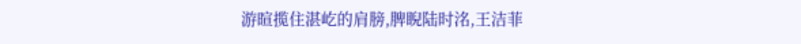游暄揽住湛屹的肩膀,脾睨陆时洺,王洁菲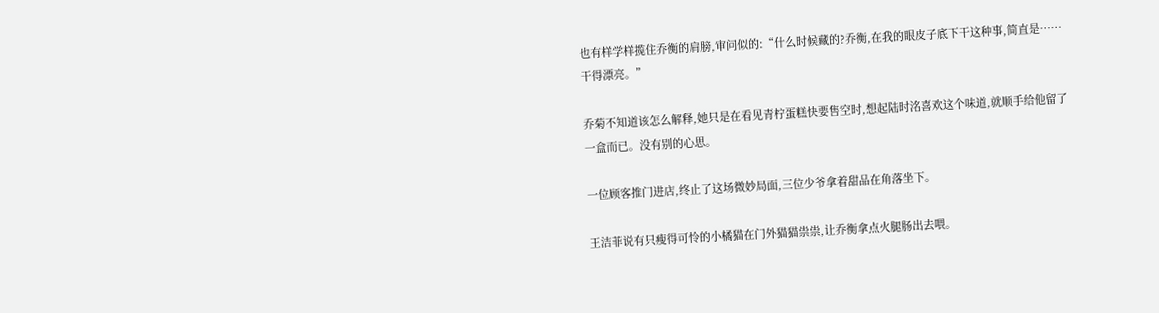也有样学样揽住乔衡的肩膀,审问似的:“什么时候藏的?乔衡,在我的眼皮子底下干这种事,简直是……干得漂亮。”

乔菊不知道该怎么解释,她只是在看见青柠蛋糕快要售空时,想起陆时洺喜欢这个味道,就顺手给他留了一盒而已。没有别的心思。

一位顾客推门进店,终止了这场微妙局面,三位少爷拿着甜品在角落坐下。

王洁菲说有只瘦得可怜的小橘猫在门外猫猫祟祟,让乔衡拿点火腿肠出去喂。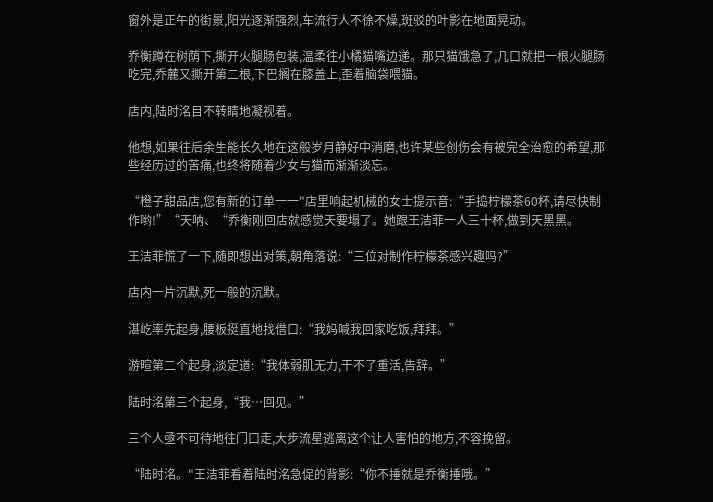窗外是正午的街景,阳光逐渐强烈,车流行人不徐不燥,斑驳的叶影在地面晃动。

乔衡蹲在树荫下,撕开火腿肠包装,温柔往小橘猫嘴边递。那只猫饿急了,几口就把一根火腿肠吃完,乔麓又撕开第二根,下巴搁在膝盖上,歪着脑袋喂猫。

店内,陆时洺目不转睛地凝视着。

他想,如果往后余生能长久地在这般岁月静好中消磨,也许某些创伤会有被完全治愈的希望,那些经历过的苦痛,也终将随着少女与猫而渐渐淡忘。

“橙子甜品店,您有新的订单一一"店里响起机械的女士提示音:“手捣柠檬茶60杯,请尽快制作哟!”“天呐、“乔衡刚回店就感觉天要塌了。她跟王洁菲一人三十杯,做到天黑黑。

王洁菲慌了一下,随即想出对策,朝角落说:“三位对制作柠檬茶感兴趣吗?”

店内一片沉默,死一般的沉默。

湛屹率先起身,腰板挺直地找借口:“我妈喊我回家吃饭,拜拜。”

游暄第二个起身,淡定道:“我体弱肌无力,干不了重活,告辞。”

陆时洺第三个起身,“我…回见。”

三个人亟不可待地往门口走,大步流星逃离这个让人害怕的地方,不容挽留。

“陆时洺。"王洁菲看着陆时洺急促的背影:“你不捶就是乔衡捶哦。”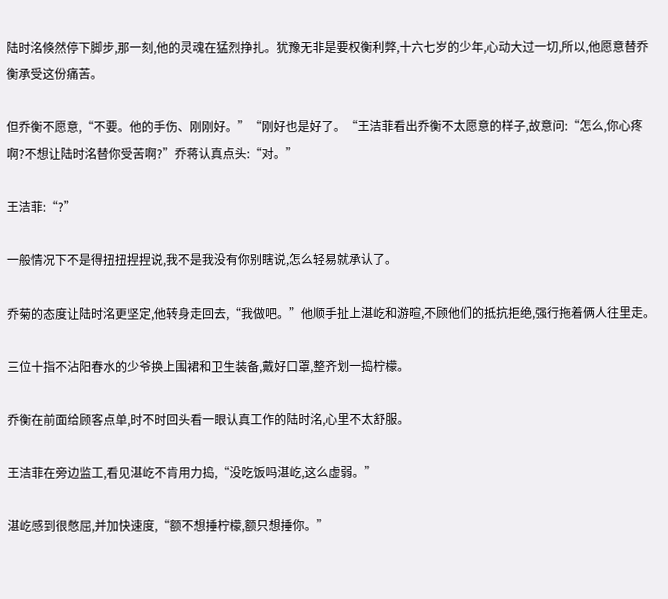陆时洺倏然停下脚步,那一刻,他的灵魂在猛烈挣扎。犹豫无非是要权衡利弊,十六七岁的少年,心动大过一切,所以,他愿意替乔衡承受这份痛苦。

但乔衡不愿意,“不要。他的手伤、刚刚好。”“刚好也是好了。“王洁菲看出乔衡不太愿意的样子,故意问:“怎么,你心疼啊?不想让陆时洺替你受苦啊?”乔蒋认真点头:“对。”

王洁菲:“?”

一般情况下不是得扭扭捏捏说,我不是我没有你别瞎说,怎么轻易就承认了。

乔菊的态度让陆时洺更坚定,他转身走回去,“我做吧。”他顺手扯上湛屹和游暄,不顾他们的抵抗拒绝,强行拖着俩人往里走。

三位十指不沾阳春水的少爷换上围裙和卫生装备,戴好口罩,整齐划一捣柠檬。

乔衡在前面给顾客点单,时不时回头看一眼认真工作的陆时洺,心里不太舒服。

王洁菲在旁边监工,看见湛屹不肯用力捣,“没吃饭吗湛屹,这么虚弱。”

湛屹感到很憋屈,并加快速度,“额不想捶柠檬,额只想捶你。”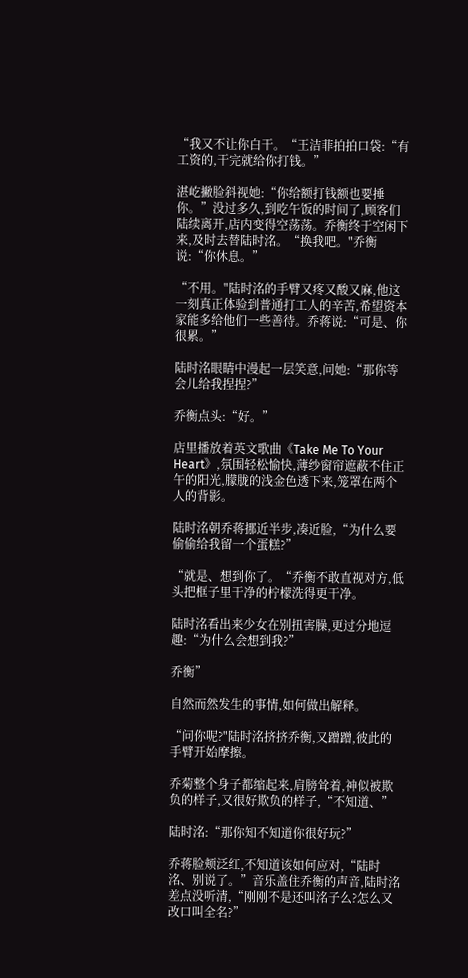“我又不让你白干。“王洁菲拍拍口袋:“有工资的,干完就给你打钱。”

湛屹撇脸斜视她:“你给额打钱额也要捶你。”没过多久,到吃午饭的时间了,顾客们陆续离开,店内变得空荡荡。乔衡终于空闲下来,及时去替陆时洺。“换我吧。"乔衡说:“你休息。”

“不用。"陆时洺的手臂又疼又酸又麻,他这一刻真正体验到普通打工人的辛苦,希望资本家能多给他们一些善待。乔蒋说:“可是、你很累。”

陆时洺眼睛中漫起一层笑意,问她:“那你等会儿给我捏捏?”

乔衡点头:“好。”

店里播放着英文歌曲《Take Me To Your Heart》,氛围轻松愉快,薄纱窗帘遮蔽不住正午的阳光,朦胧的浅金色透下来,笼罩在两个人的背影。

陆时洺朝乔蒋挪近半步,凑近脸,“为什么要偷偷给我留一个蛋糕?”

“就是、想到你了。“乔衡不敢直视对方,低头把框子里干净的柠檬洗得更干净。

陆时洺看出来少女在别扭害臊,更过分地逗趣:“为什么会想到我?”

乔衡”

自然而然发生的事情,如何做出解释。

“问你呢?"陆时洺挤挤乔衡,又蹭蹭,彼此的手臂开始摩擦。

乔菊整个身子都缩起来,肩膀耸着,神似被欺负的样子,又很好欺负的样子,“不知道、”

陆时洺:“那你知不知道你很好玩?”

乔蒋脸颊泛红,不知道该如何应对,“陆时洺、别说了。”音乐盖住乔衡的声音,陆时洺差点没听清,“刚刚不是还叫洺子么?怎么又改口叫全名?”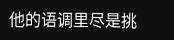他的语调里尽是挑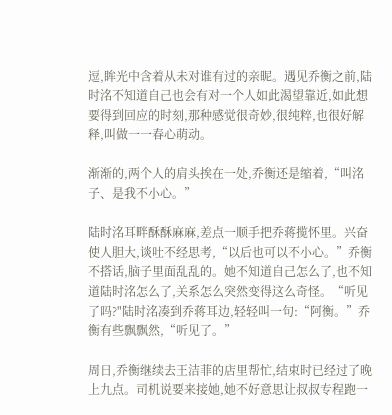逗,眸光中含着从未对谁有过的亲昵。遇见乔衡之前,陆时洺不知道自己也会有对一个人如此渴望靠近,如此想要得到回应的时刻,那种感觉很奇妙,很纯粹,也很好解释,叫做一一春心萌动。

渐渐的,两个人的肩头挨在一处,乔衡还是缩着,“叫洺子、是我不小心。”

陆时洺耳畔酥酥麻麻,差点一顺手把乔蒋揽怀里。兴奋使人胆大,谈吐不经思考,“以后也可以不小心。”乔衡不搭话,脑子里面乱乱的。她不知道自己怎么了,也不知道陆时洺怎么了,关系怎么突然变得这么奇怪。“听见了吗?"陆时洺凑到乔蒋耳边,轻轻叫一句:“阿衡。”乔衡有些飘飘然,“听见了。”

周日,乔衡继续去王洁菲的店里帮忙,结束时已经过了晚上九点。司机说要来接她,她不好意思让叔叔专程跑一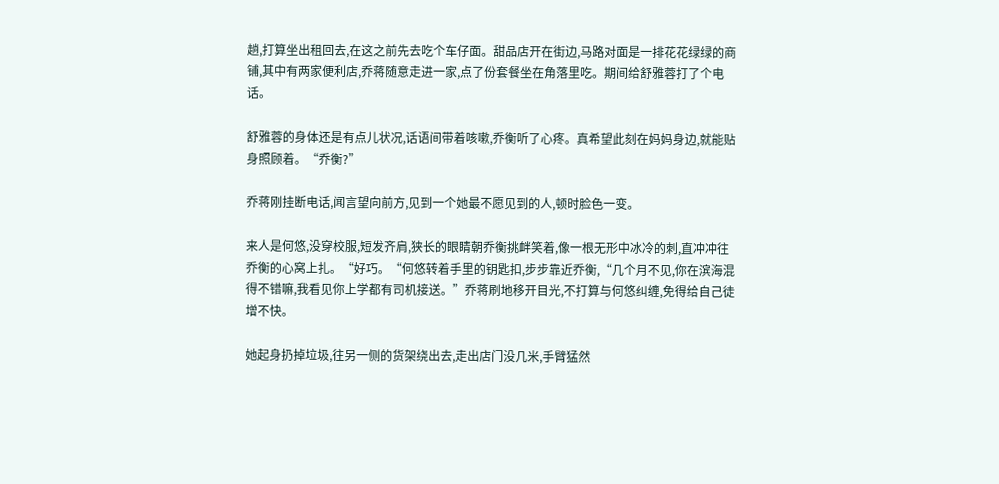趟,打算坐出租回去,在这之前先去吃个车仔面。甜品店开在街边,马路对面是一排花花绿绿的商铺,其中有两家便利店,乔蒋随意走进一家,点了份套餐坐在角落里吃。期间给舒雅蓉打了个电话。

舒雅蓉的身体还是有点儿状况,话语间带着咳嗽,乔衡听了心疼。真希望此刻在妈妈身边,就能贴身照顾着。“乔衡?”

乔蒋刚挂断电话,闻言望向前方,见到一个她最不愿见到的人,顿时脸色一变。

来人是何悠,没穿校服,短发齐肩,狭长的眼睛朝乔衡挑衅笑着,像一根无形中冰冷的刺,直冲冲往乔衡的心窝上扎。“好巧。“何悠转着手里的钥匙扣,步步靠近乔衡,“几个月不见,你在滨海混得不错嘛,我看见你上学都有司机接送。”乔蒋刷地移开目光,不打算与何悠纠缠,免得给自己徒增不快。

她起身扔掉垃圾,往另一侧的货架绕出去,走出店门没几米,手臂猛然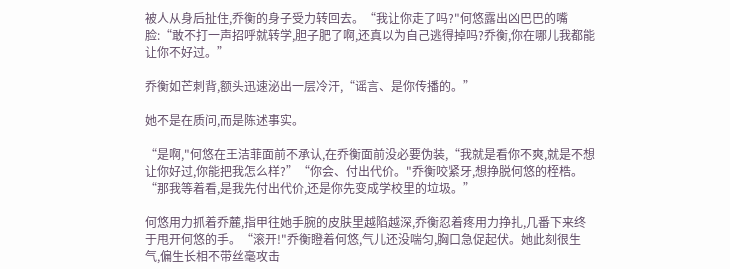被人从身后扯住,乔衡的身子受力转回去。“我让你走了吗?"何悠露出凶巴巴的嘴脸:“敢不打一声招呼就转学,胆子肥了啊,还真以为自己逃得掉吗?乔衡,你在哪儿我都能让你不好过。”

乔衡如芒刺背,额头迅速泌出一层冷汗,“谣言、是你传播的。”

她不是在质问,而是陈述事实。

“是啊,"何悠在王洁菲面前不承认,在乔衡面前没必要伪装,“我就是看你不爽,就是不想让你好过,你能把我怎么样?”“你会、付出代价。"乔衡咬紧牙,想挣脱何悠的桎梏。“那我等着看,是我先付出代价,还是你先变成学校里的垃圾。”

何悠用力抓着乔麓,指甲往她手腕的皮肤里越陷越深,乔衡忍着疼用力挣扎,几番下来终于甩开何悠的手。“滚开!"乔衡瞪着何悠,气儿还没喘匀,胸口急促起伏。她此刻很生气,偏生长相不带丝毫攻击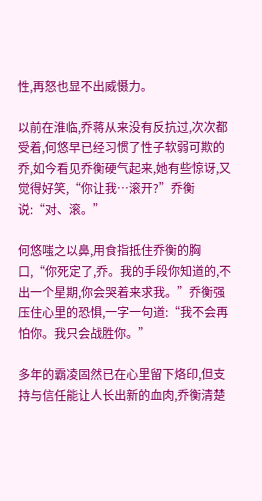性,再怒也显不出威慑力。

以前在淮临,乔蒋从来没有反抗过,次次都受着,何悠早已经习惯了性子软弱可欺的乔,如今看见乔衡硬气起来,她有些惊讶,又觉得好笑,“你让我…滚开?”乔衡说:“对、滚。”

何悠嗤之以鼻,用食指抵住乔衡的胸口,“你死定了,乔。我的手段你知道的,不出一个星期,你会哭着来求我。”乔衡强压住心里的恐惧,一字一句道:“我不会再怕你。我只会战胜你。”

多年的霸凌固然已在心里留下烙印,但支持与信任能让人长出新的血肉,乔衡清楚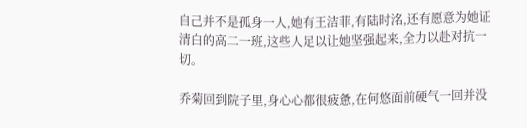自己并不是孤身一人,她有王洁菲,有陆时洺,还有愿意为她证清白的高二一班,这些人足以让她坚强起来,全力以赴对抗一切。

乔菊回到院子里,身心心都很疲惫,在何悠面前硬气一回并没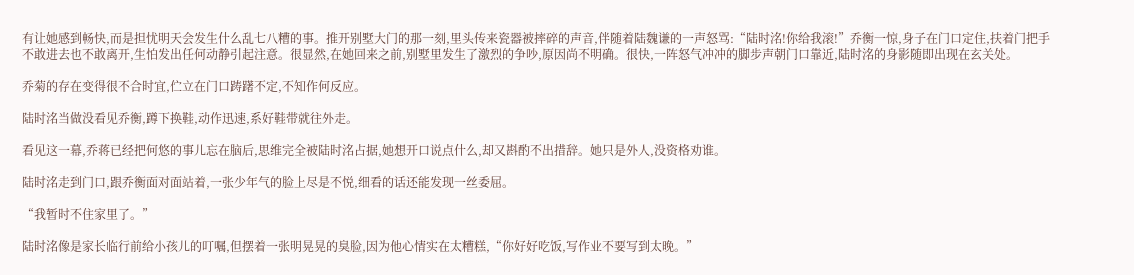有让她感到畅快,而是担忧明天会发生什么乱七八糟的事。推开别墅大门的那一刻,里头传来瓷器被摔碎的声音,伴随着陆魏谦的一声怒骂:“陆时洺!你给我滚!”乔衡一惊,身子在门口定住,扶着门把手不敢进去也不敢离开,生怕发出任何动静引起注意。很显然,在她回来之前,别墅里发生了激烈的争吵,原因尚不明确。很快,一阵怒气冲冲的脚步声朝门口靠近,陆时洺的身影随即出现在玄关处。

乔菊的存在变得很不合时宜,伫立在门口踌躇不定,不知作何反应。

陆时洺当做没看见乔衡,蹲下换鞋,动作迅速,系好鞋带就往外走。

看见这一幕,乔蒋已经把何悠的事儿忘在脑后,思维完全被陆时洺占据,她想开口说点什么,却又斟酌不出措辞。她只是外人,没资格劝谁。

陆时洺走到门口,跟乔衡面对面站着,一张少年气的脸上尽是不悦,细看的话还能发现一丝委屈。

“我暂时不住家里了。”

陆时洺像是家长临行前给小孩儿的叮嘱,但摆着一张明晃晃的臭脸,因为他心情实在太糟糕,“你好好吃饭,写作业不要写到太晚。”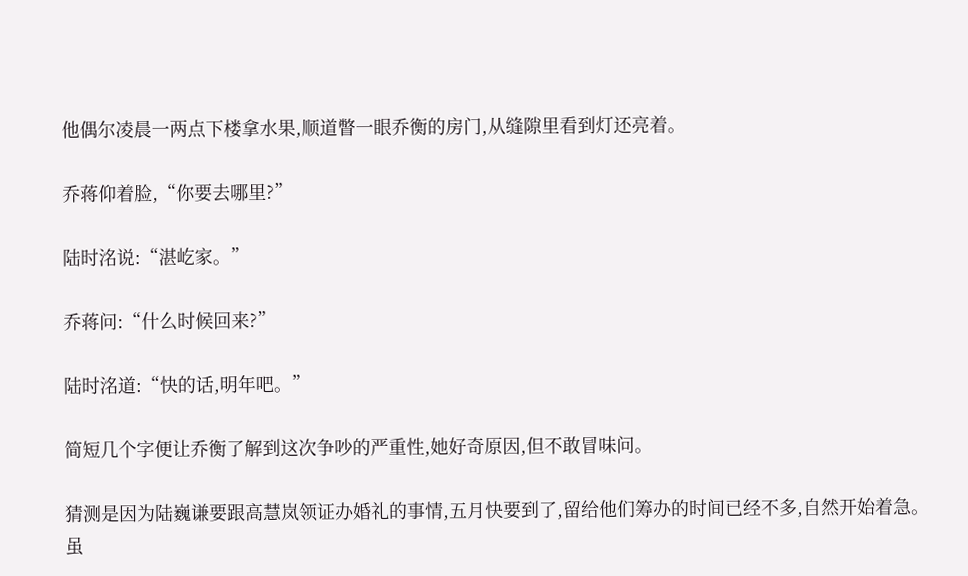他偶尔凌晨一两点下楼拿水果,顺道瞥一眼乔衡的房门,从缝隙里看到灯还亮着。

乔蒋仰着脸,“你要去哪里?”

陆时洺说:“湛屹家。”

乔蒋问:“什么时候回来?”

陆时洺道:“快的话,明年吧。”

简短几个字便让乔衡了解到这次争吵的严重性,她好奇原因,但不敢冒味问。

猜测是因为陆巍谦要跟高慧岚领证办婚礼的事情,五月快要到了,留给他们筹办的时间已经不多,自然开始着急。虽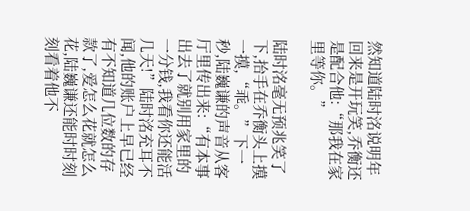然知道陆时洺说明年回来是开玩笑,乔衡还是配合他:“那我在家里等你。”

陆时洺毫无预兆笑了下,抬手在乔衡头上摸一摸,“乖。”下一秒,陆巍谦的声音从客厅里传出来:“有本事出去了就别用家里的一分钱,我看你还能活几天!”陆时洺充耳不闻,他的账户上早已经有不知道几位数的存款了,爱怎么花就怎么花,陆巍谦还能时时刻刻看着他不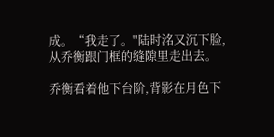成。“我走了。"陆时洺又沉下脸,从乔衡跟门框的缝隙里走出去。

乔衡看着他下台阶,背影在月色下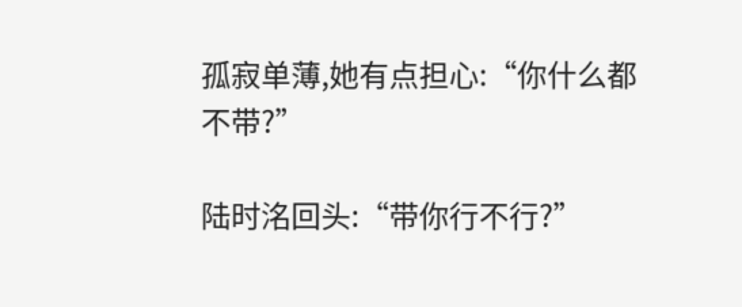孤寂单薄,她有点担心:“你什么都不带?”

陆时洺回头:“带你行不行?”